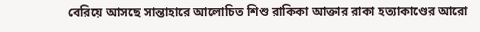বেরিয়ে আসছে সান্তাহারে আলোচিত শিশু রাকিকা আক্তার রাকা হত্যাকাণ্ডের আরো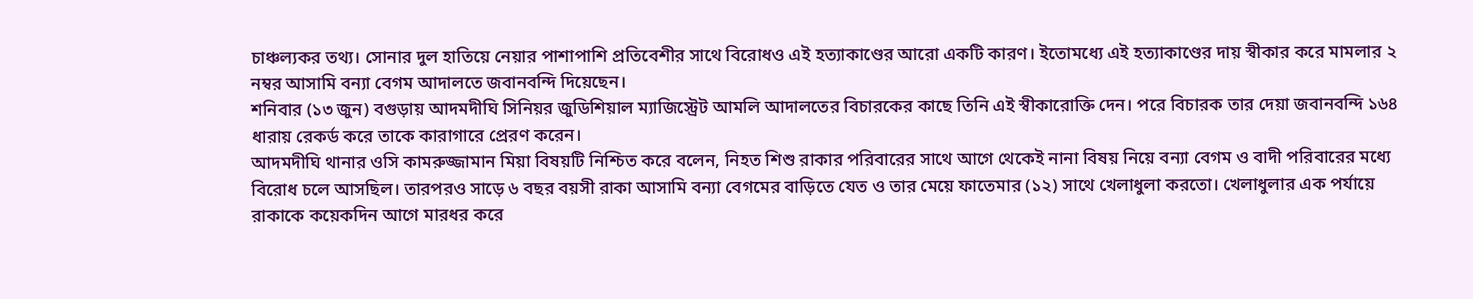চাঞ্চল্যকর তথ্য। সোনার দুল হাতিয়ে নেয়ার পাশাপাশি প্রতিবেশীর সাথে বিরোধও এই হত্যাকাণ্ডের আরো একটি কারণ। ইতোমধ্যে এই হত্যাকাণ্ডের দায় স্বীকার করে মামলার ২ নম্বর আসামি বন্যা বেগম আদালতে জবানবন্দি দিয়েছেন।
শনিবার (১৩ জুন) বগুড়ায় আদমদীঘি সিনিয়র জুডিশিয়াল ম্যাজিস্ট্রেট আমলি আদালতের বিচারকের কাছে তিনি এই স্বীকারোক্তি দেন। পরে বিচারক তার দেয়া জবানবন্দি ১৬৪ ধারায় রেকর্ড করে তাকে কারাগারে প্রেরণ করেন।
আদমদীঘি থানার ওসি কামরুজ্জামান মিয়া বিষয়টি নিশ্চিত করে বলেন, নিহত শিশু রাকার পরিবারের সাথে আগে থেকেই নানা বিষয় নিয়ে বন্যা বেগম ও বাদী পরিবারের মধ্যে বিরোধ চলে আসছিল। তারপরও সাড়ে ৬ বছর বয়সী রাকা আসামি বন্যা বেগমের বাড়িতে যেত ও তার মেয়ে ফাতেমার (১২) সাথে খেলাধুলা করতো। খেলাধুলার এক পর্যায়ে রাকাকে কয়েকদিন আগে মারধর করে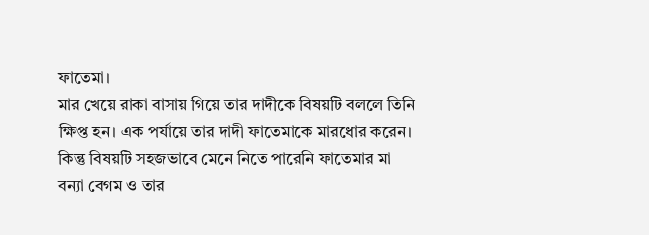ফাতেমা।
মার খেয়ে রাকা বাসায় গিয়ে তার দাদীকে বিষয়টি বললে তিনি ক্ষিপ্ত হন। এক পর্যায়ে তার দাদী ফাতেমাকে মারধোর করেন। কিন্তু বিষয়টি সহজভাবে মেনে নিতে পারেনি ফাতেমার মা বন্যা বেগম ও তার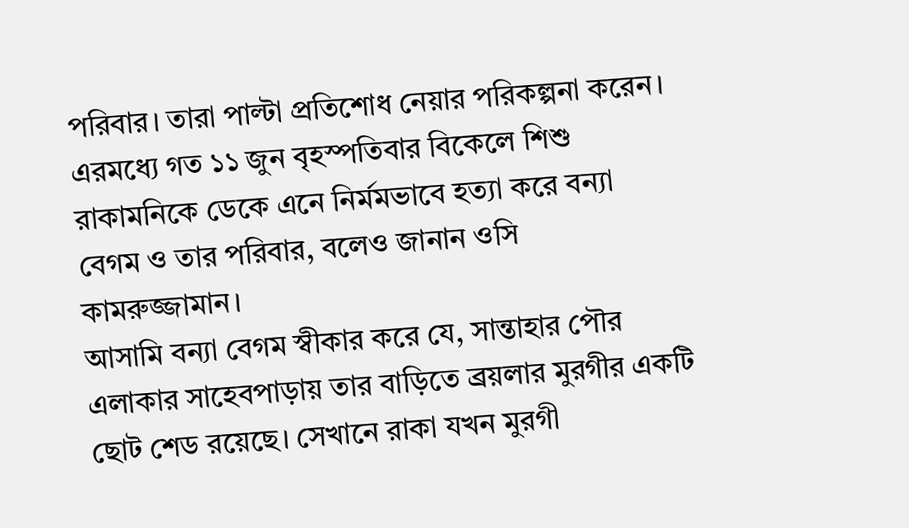পরিবার। তারা পাল্টা প্রতিশোধ নেয়ার পরিকল্পনা করেন। এরমধ্যে গত ১১ জুন বৃহস্পতিবার বিকেলে শিশু রাকামনিকে ডেকে এনে নির্মমভাবে হত্যা করে বন্যা বেগম ও তার পরিবার, বলেও জানান ওসি কামরুজ্জামান।
আসামি বন্যা বেগম স্বীকার করে যে, সান্তাহার পৌর এলাকার সাহেবপাড়ায় তার বাড়িতে ব্রয়লার মুরগীর একটি ছোট শেড রয়েছে। সেখানে রাকা যখন মুরগী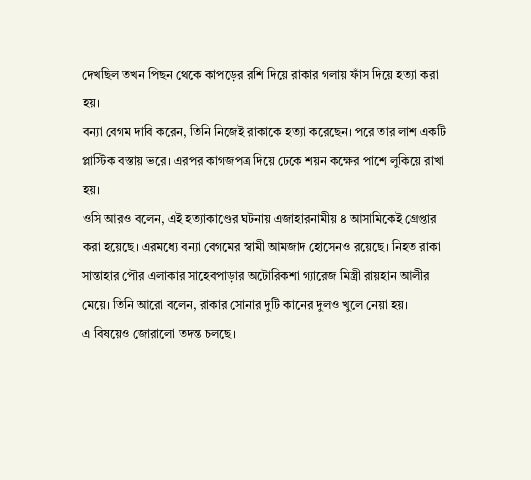দেখছিল তখন পিছন থেকে কাপড়ের রশি দিয়ে রাকার গলায় ফাঁস দিয়ে হত্যা করা হয়।
বন্যা বেগম দাবি করেন, তিনি নিজেই রাকাকে হত্যা করেছেন। পরে তার লাশ একটি প্লাস্টিক বস্তায় ভরে। এরপর কাগজপত্র দিয়ে ঢেকে শয়ন কক্ষের পাশে লুকিয়ে রাখা হয়।
ওসি আরও বলেন, এই হত্যাকাণ্ডের ঘটনায় এজাহারনামীয় ৪ আসামিকেই গ্রেপ্তার করা হয়েছে। এরমধ্যে বন্যা বেগমের স্বামী আমজাদ হোসেনও রয়েছে। নিহত রাকা সান্তাহার পৌর এলাকার সাহেবপাড়ার অটোরিকশা গ্যারেজ মিস্ত্রী রায়হান আলীর মেয়ে। তিনি আরো বলেন, রাকার সোনার দুটি কানের দুলও খুলে নেয়া হয়।
এ বিষয়েও জোরালো তদন্ত চলছে।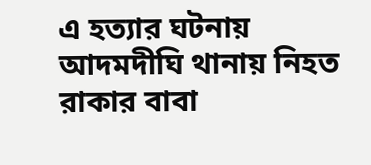এ হত্যার ঘটনায় আদমদীঘি থানায় নিহত রাকার বাবা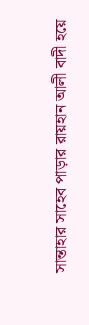সান্তাহার সাহেব পাড়ার রায়হান আলী বাদী হয়ে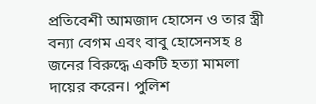প্রতিবেশী আমজাদ হোসেন ও তার স্ত্রী বন্যা বেগম এবং বাবু হোসেনসহ ৪ জনের বিরুদ্ধে একটি হত্যা মামলা দায়ের করেন। পুলিশ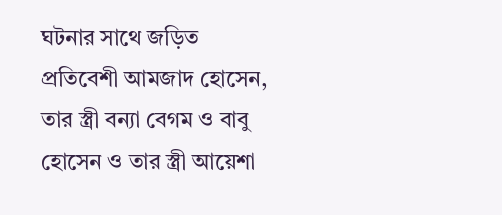ঘটনার সাথে জড়িত প্রতিবেশী আমজাদ হোসেন, তার স্ত্রী বন্যা বেগম ও বাবু হোসেন ও তার স্ত্রী আয়েশা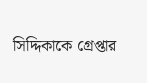সিদ্দিকাকে গ্রেপ্তার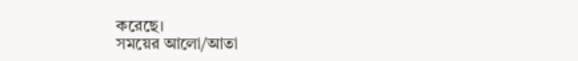করেছে।
সময়ের আলো/আতা